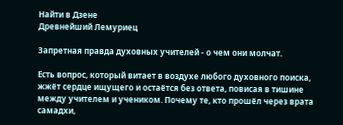Найти в Дзене
Древнейший Лемуриец

Запретная правда духовных учителей - о чем они молчат.

Есть вопрос, который витает в воздухе любого духовного поиска, жжёт сердце ищущего и остаётся без ответа, повисая в тишине между учителем и учеником. Почему те, кто прошёл через врата самадхи,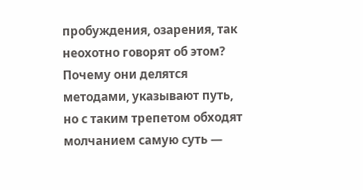пробуждения, озарения, так неохотно говорят об этом? Почему они делятся методами, указывают путь, но с таким трепетом обходят молчанием самую суть —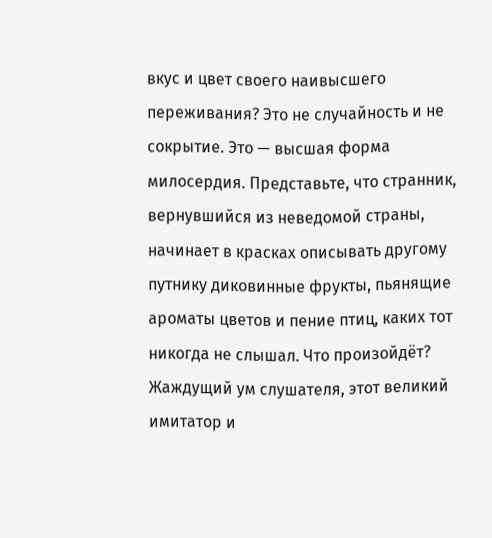вкус и цвет своего наивысшего переживания? Это не случайность и не сокрытие. Это — высшая форма милосердия. Представьте, что странник, вернувшийся из неведомой страны, начинает в красках описывать другому путнику диковинные фрукты, пьянящие ароматы цветов и пение птиц, каких тот никогда не слышал. Что произойдёт? Жаждущий ум слушателя, этот великий имитатор и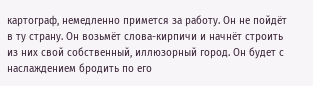картограф, немедленно примется за работу. Он не пойдёт в ту страну. Он возьмёт слова-кирпичи и начнёт строить из них свой собственный, иллюзорный город. Он будет с наслаждением бродить по его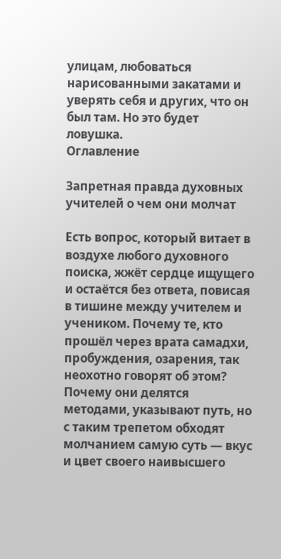улицам, любоваться нарисованными закатами и уверять себя и других, что он был там. Но это будет ловушка.
Оглавление

Запретная правда духовных учителей о чем они молчат

Есть вопрос, который витает в воздухе любого духовного поиска, жжёт сердце ищущего и остаётся без ответа, повисая в тишине между учителем и учеником. Почему те, кто прошёл через врата самадхи, пробуждения, озарения, так неохотно говорят об этом? Почему они делятся методами, указывают путь, но с таким трепетом обходят молчанием самую суть — вкус и цвет своего наивысшего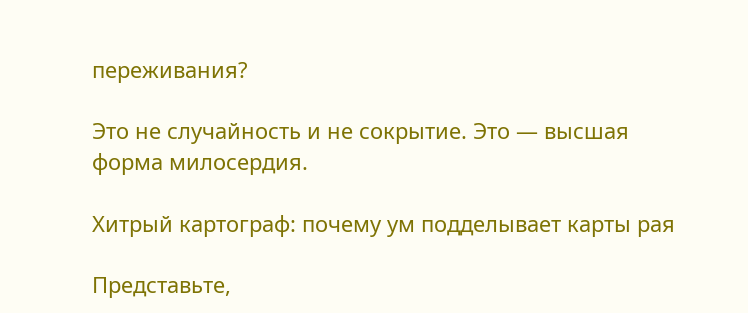переживания?

Это не случайность и не сокрытие. Это — высшая форма милосердия.

Хитрый картограф: почему ум подделывает карты рая

Представьте,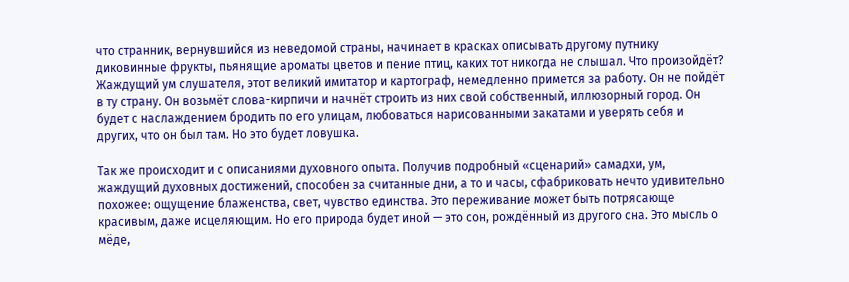что странник, вернувшийся из неведомой страны, начинает в красках описывать другому путнику диковинные фрукты, пьянящие ароматы цветов и пение птиц, каких тот никогда не слышал. Что произойдёт? Жаждущий ум слушателя, этот великий имитатор и картограф, немедленно примется за работу. Он не пойдёт в ту страну. Он возьмёт слова-кирпичи и начнёт строить из них свой собственный, иллюзорный город. Он будет с наслаждением бродить по его улицам, любоваться нарисованными закатами и уверять себя и других, что он был там. Но это будет ловушка.

Так же происходит и с описаниями духовного опыта. Получив подробный «сценарий» самадхи, ум, жаждущий духовных достижений, способен за считанные дни, а то и часы, сфабриковать нечто удивительно похожее: ощущение блаженства, свет, чувство единства. Это переживание может быть потрясающе красивым, даже исцеляющим. Но его природа будет иной — это сон, рождённый из другого сна. Это мысль о мёде,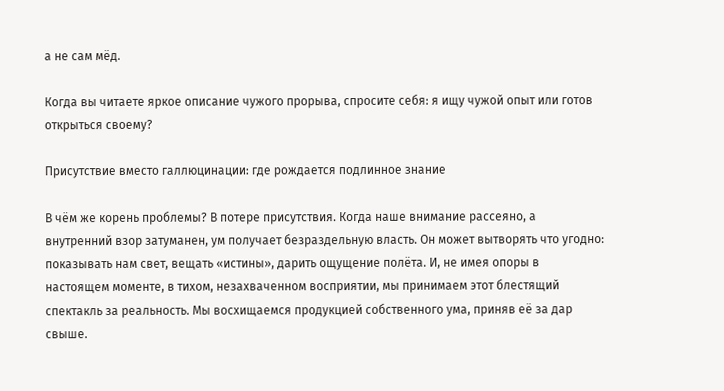а не сам мёд.

Когда вы читаете яркое описание чужого прорыва, спросите себя: я ищу чужой опыт или готов открыться своему?

Присутствие вместо галлюцинации: где рождается подлинное знание

В чём же корень проблемы? В потере присутствия. Когда наше внимание рассеяно, а внутренний взор затуманен, ум получает безраздельную власть. Он может вытворять что угодно: показывать нам свет, вещать «истины», дарить ощущение полёта. И, не имея опоры в настоящем моменте, в тихом, незахваченном восприятии, мы принимаем этот блестящий спектакль за реальность. Мы восхищаемся продукцией собственного ума, приняв её за дар свыше.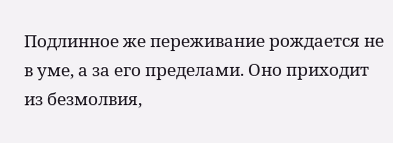Подлинное же переживание рождается не в уме, а за его пределами. Оно приходит из безмолвия,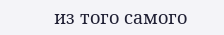из того самого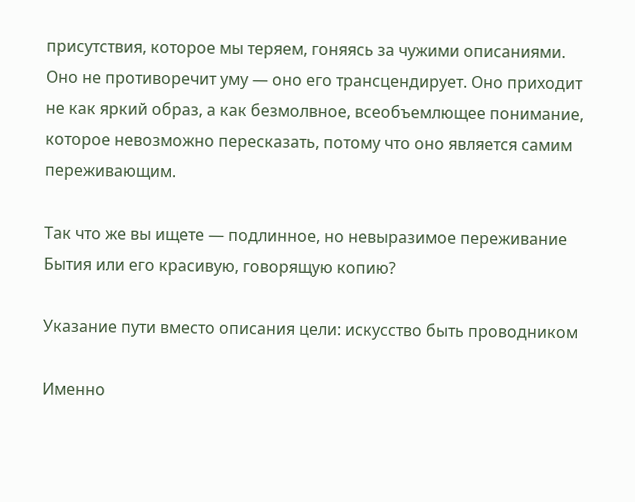присутствия, которое мы теряем, гоняясь за чужими описаниями. Оно не противоречит уму — оно его трансцендирует. Оно приходит не как яркий образ, а как безмолвное, всеобъемлющее понимание, которое невозможно пересказать, потому что оно является самим переживающим.

Так что же вы ищете — подлинное, но невыразимое переживание Бытия или его красивую, говорящую копию?

Указание пути вместо описания цели: искусство быть проводником

Именно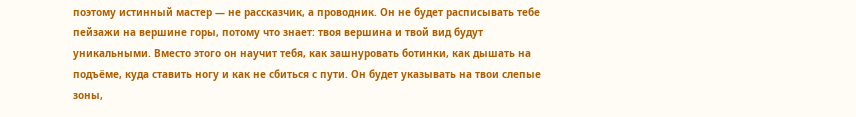поэтому истинный мастер — не рассказчик, а проводник. Он не будет расписывать тебе пейзажи на вершине горы, потому что знает: твоя вершина и твой вид будут уникальными. Вместо этого он научит тебя, как зашнуровать ботинки, как дышать на подъёме, куда ставить ногу и как не сбиться с пути. Он будет указывать на твои слепые зоны,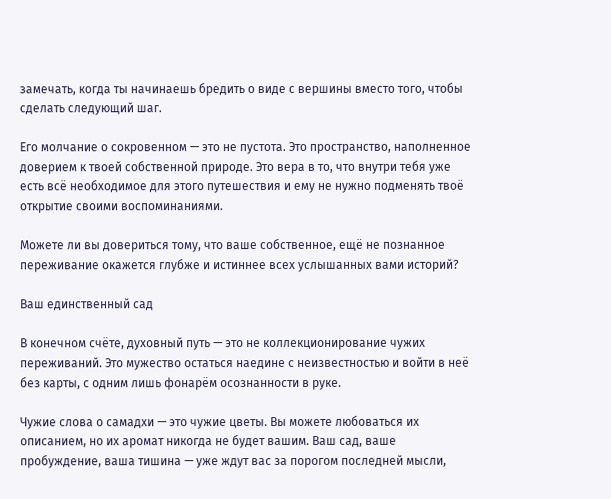замечать, когда ты начинаешь бредить о виде с вершины вместо того, чтобы сделать следующий шаг.

Его молчание о сокровенном — это не пустота. Это пространство, наполненное доверием к твоей собственной природе. Это вера в то, что внутри тебя уже есть всё необходимое для этого путешествия и ему не нужно подменять твоё открытие своими воспоминаниями.

Можете ли вы довериться тому, что ваше собственное, ещё не познанное переживание окажется глубже и истиннее всех услышанных вами историй?

Ваш единственный сад

В конечном счёте, духовный путь — это не коллекционирование чужих переживаний. Это мужество остаться наедине с неизвестностью и войти в неё без карты, с одним лишь фонарём осознанности в руке.

Чужие слова о самадхи — это чужие цветы. Вы можете любоваться их описанием, но их аромат никогда не будет вашим. Ваш сад, ваше пробуждение, ваша тишина — уже ждут вас за порогом последней мысли,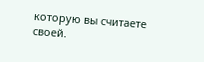которую вы считаете своей.